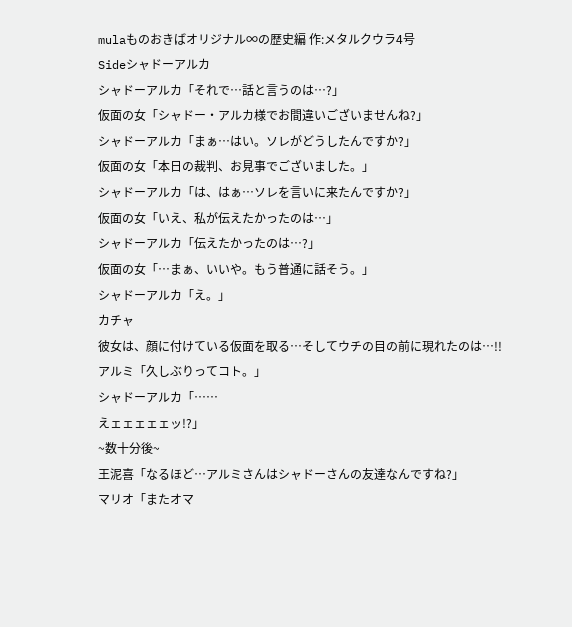mulaものおきばオリジナル∞の歴史編 作:メタルクウラ4号
Sideシャドーアルカ
シャドーアルカ「それで…話と言うのは…?」
仮面の女「シャドー・アルカ様でお間違いございませんね?」
シャドーアルカ「まぁ…はい。ソレがどうしたんですか?」
仮面の女「本日の裁判、お見事でございました。」
シャドーアルカ「は、はぁ…ソレを言いに来たんですか?」
仮面の女「いえ、私が伝えたかったのは…」
シャドーアルカ「伝えたかったのは…?」
仮面の女「…まぁ、いいや。もう普通に話そう。」
シャドーアルカ「え。」
カチャ
彼女は、顔に付けている仮面を取る…そしてウチの目の前に現れたのは…!!
アルミ「久しぶりってコト。」
シャドーアルカ「……
えェェェェェッ!?」
~数十分後~
王泥喜「なるほど…アルミさんはシャドーさんの友達なんですね?」
マリオ「またオマ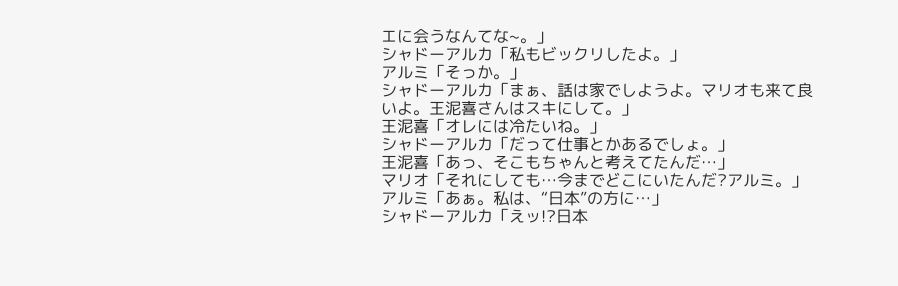エに会うなんてな~。」
シャドーアルカ「私もビックリしたよ。」
アルミ「そっか。」
シャドーアルカ「まぁ、話は家でしようよ。マリオも来て良いよ。王泥喜さんはスキにして。」
王泥喜「オレには冷たいね。」
シャドーアルカ「だって仕事とかあるでしょ。」
王泥喜「あっ、そこもちゃんと考えてたんだ…」
マリオ「それにしても…今までどこにいたんだ?アルミ。」
アルミ「あぁ。私は、“日本”の方に…」
シャドーアルカ「えッ!?日本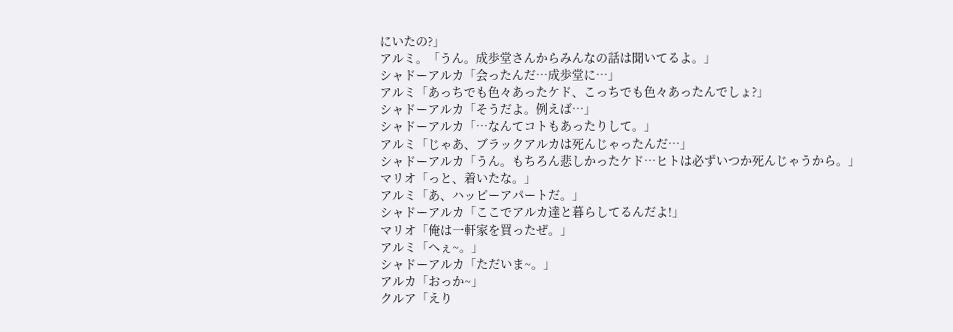にいたの?」
アルミ。「うん。成歩堂さんからみんなの話は聞いてるよ。」
シャドーアルカ「会ったんだ…成歩堂に…」
アルミ「あっちでも色々あったケド、こっちでも色々あったんでしょ?」
シャドーアルカ「そうだよ。例えば…」
シャドーアルカ「…なんてコトもあったりして。」
アルミ「じゃあ、ブラックアルカは死んじゃったんだ…」
シャドーアルカ「うん。もちろん悲しかったケド…ヒトは必ずいつか死んじゃうから。」
マリオ「っと、着いたな。」
アルミ「あ、ハッピーアパートだ。」
シャドーアルカ「ここでアルカ達と暮らしてるんだよ!」
マリオ「俺は一軒家を買ったぜ。」
アルミ「へぇ~。」
シャドーアルカ「ただいま~。」
アルカ「おっか~」
クルア「えり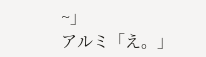~」
アルミ「え。」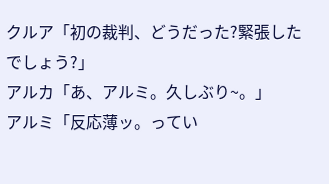クルア「初の裁判、どうだった?緊張したでしょう?」
アルカ「あ、アルミ。久しぶり~。」
アルミ「反応薄ッ。ってい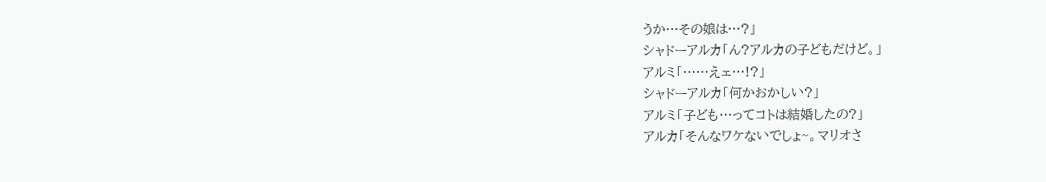うか…その娘は…?」
シャドーアルカ「ん?アルカの子どもだけど。」
アルミ「……えェ…!?」
シャドーアルカ「何かおかしい?」
アルミ「子ども…ってコトは結婚したの?」
アルカ「そんなワケないでしょ~。マリオさ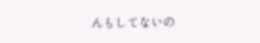んもしてないの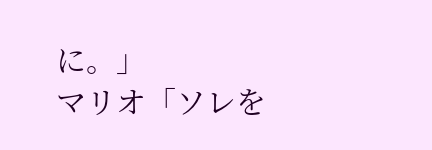に。」
マリオ「ソレを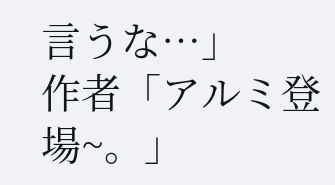言うな…」
作者「アルミ登場~。」